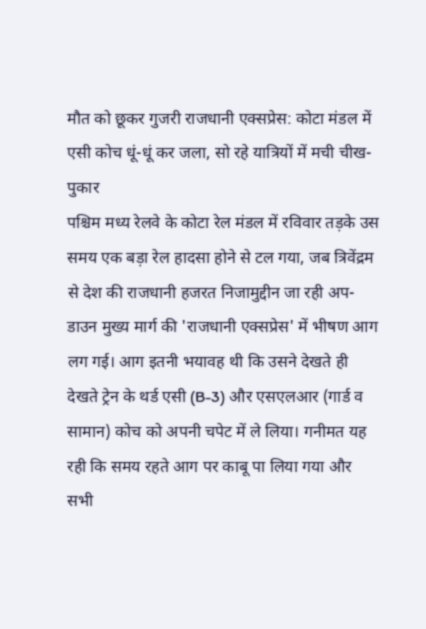मौत को छूकर गुजरी राजधानी एक्सप्रेस: कोटा मंडल में एसी कोच धूं-धूं कर जला, सो रहे यात्रियों में मची चीख-पुकार
पश्चिम मध्य रेलवे के कोटा रेल मंडल में रविवार तड़के उस समय एक बड़ा रेल हादसा होने से टल गया, जब त्रिवेंद्रम से देश की राजधानी हजरत निजामुद्दीन जा रही अप-डाउन मुख्य मार्ग की 'राजधानी एक्सप्रेस' में भीषण आग लग गई। आग इतनी भयावह थी कि उसने देखते ही देखते ट्रेन के थर्ड एसी (B-3) और एसएलआर (गार्ड व सामान) कोच को अपनी चपेट में ले लिया। गनीमत यह रही कि समय रहते आग पर काबू पा लिया गया और सभी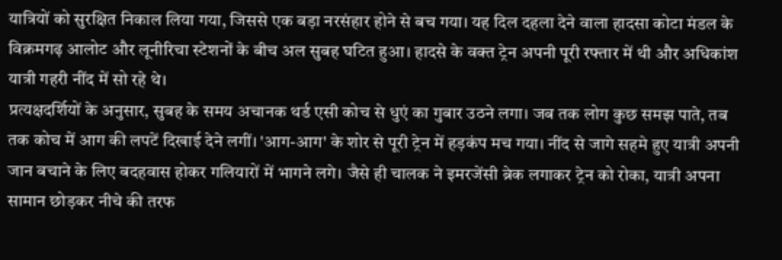यात्रियों को सुरक्षित निकाल लिया गया, जिससे एक बड़ा नरसंहार होने से बच गया। यह दिल दहला देने वाला हादसा कोटा मंडल के विक्रमगढ़ आलोट और लूनीरिचा स्टेशनों के बीच अल सुबह घटित हुआ। हादसे के वक्त ट्रेन अपनी पूरी रफ्तार में थी और अधिकांश यात्री गहरी नींद में सो रहे थे।
प्रत्यक्षदर्शियों के अनुसार, सुबह के समय अचानक थर्ड एसी कोच से धुएं का गुबार उठने लगा। जब तक लोग कुछ समझ पाते, तब तक कोच में आग की लपटें दिखाई देने लगीं। 'आग-आग' के शोर से पूरी ट्रेन में हड़कंप मच गया। नींद से जागे सहमे हुए यात्री अपनी जान बचाने के लिए बदहवास होकर गलियारों में भागने लगे। जैसे ही चालक ने इमरजेंसी ब्रेक लगाकर ट्रेन को रोका, यात्री अपना सामान छोड़कर नीचे की तरफ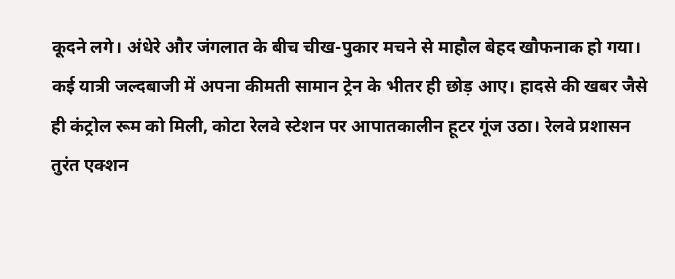कूदने लगे। अंधेरे और जंगलात के बीच चीख-पुकार मचने से माहौल बेहद खौफनाक हो गया। कई यात्री जल्दबाजी में अपना कीमती सामान ट्रेन के भीतर ही छोड़ आए। हादसे की खबर जैसे ही कंट्रोल रूम को मिली, कोटा रेलवे स्टेशन पर आपातकालीन हूटर गूंज उठा। रेलवे प्रशासन तुरंत एक्शन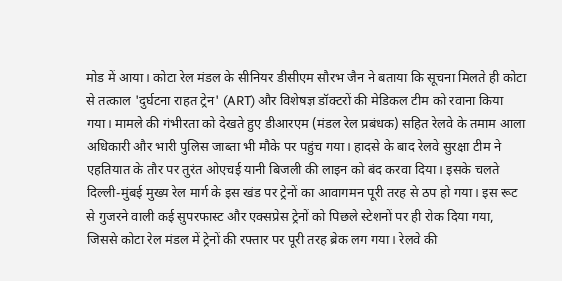मोड में आया। कोटा रेल मंडल के सीनियर डीसीएम सौरभ जैन ने बताया कि सूचना मिलते ही कोटा से तत्काल 'दुर्घटना राहत ट्रेन' (ART) और विशेषज्ञ डॉक्टरों की मेडिकल टीम को रवाना किया गया। मामले की गंभीरता को देखते हुए डीआरएम (मंडल रेल प्रबंधक) सहित रेलवे के तमाम आला अधिकारी और भारी पुलिस जाब्ता भी मौके पर पहुंच गया। हादसे के बाद रेलवे सुरक्षा टीम ने एहतियात के तौर पर तुरंत ओएचई यानी बिजली की लाइन को बंद करवा दिया। इसके चलते दिल्ली-मुंबई मुख्य रेल मार्ग के इस खंड पर ट्रेनों का आवागमन पूरी तरह से ठप हो गया। इस रूट से गुजरने वाली कई सुपरफास्ट और एक्सप्रेस ट्रेनों को पिछले स्टेशनों पर ही रोक दिया गया, जिससे कोटा रेल मंडल में ट्रेनों की रफ्तार पर पूरी तरह ब्रेक लग गया। रेलवे की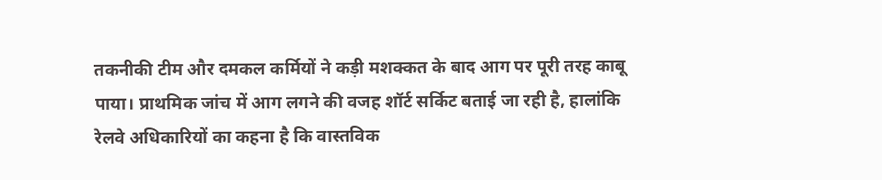तकनीकी टीम और दमकल कर्मियों ने कड़ी मशक्कत के बाद आग पर पूरी तरह काबू पाया। प्राथमिक जांच में आग लगने की वजह शॉर्ट सर्किट बताई जा रही है, हालांकि रेलवे अधिकारियों का कहना है कि वास्तविक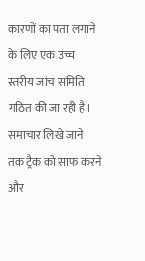कारणों का पता लगाने के लिए एक उच्च स्तरीय जांच समिति गठित की जा रही है। समाचार लिखे जाने तक ट्रैक को साफ करने और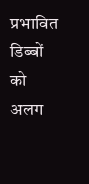प्रभावित डिब्बों को अलग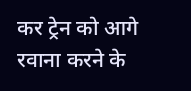कर ट्रेन को आगे रवाना करने के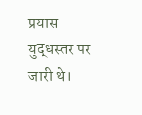प्रयास युद्धस्तर पर जारी थे।